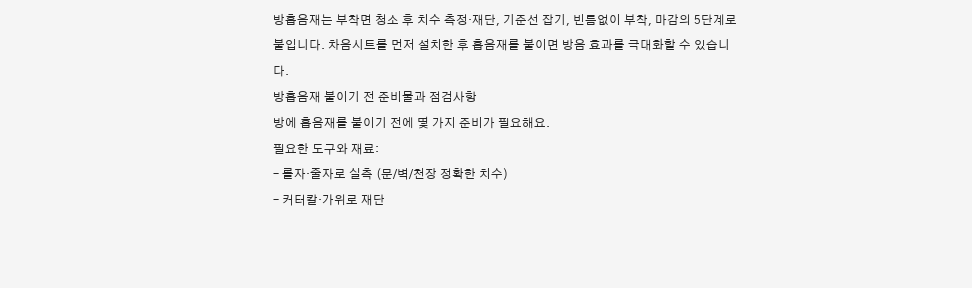방흡음재는 부착면 청소 후 치수 측정·재단, 기준선 잡기, 빈틈없이 부착, 마감의 5단계로 붙입니다. 차음시트를 먼저 설치한 후 흡음재를 붙이면 방음 효과를 극대화할 수 있습니다.
방흡음재 붙이기 전 준비물과 점검사항
방에 흡음재를 붙이기 전에 몇 가지 준비가 필요해요.
필요한 도구와 재료:
– 롤자·줄자로 실측 (문/벽/천장 정확한 치수)
– 커터칼·가위로 재단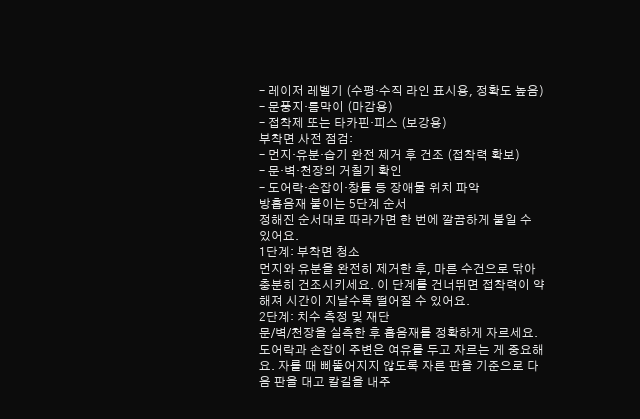– 레이저 레벨기 (수평·수직 라인 표시용, 정확도 높음)
– 문풍지·틈막이 (마감용)
– 접착제 또는 타카핀·피스 (보강용)
부착면 사전 점검:
– 먼지·유분·습기 완전 제거 후 건조 (접착력 확보)
– 문·벽·천장의 거칠기 확인
– 도어락·손잡이·창틀 등 장애물 위치 파악
방흡음재 붙이는 5단계 순서
정해진 순서대로 따라가면 한 번에 깔끔하게 붙일 수 있어요.
1단계: 부착면 청소
먼지와 유분을 완전히 제거한 후, 마른 수건으로 닦아 충분히 건조시키세요. 이 단계를 건너뛰면 접착력이 약해져 시간이 지날수록 떨어질 수 있어요.
2단계: 치수 측정 및 재단
문/벽/천장을 실측한 후 흡음재를 정확하게 자르세요. 도어락과 손잡이 주변은 여유를 두고 자르는 게 중요해요. 자를 때 삐뚤어지지 않도록 자른 판을 기준으로 다음 판을 대고 칼길을 내주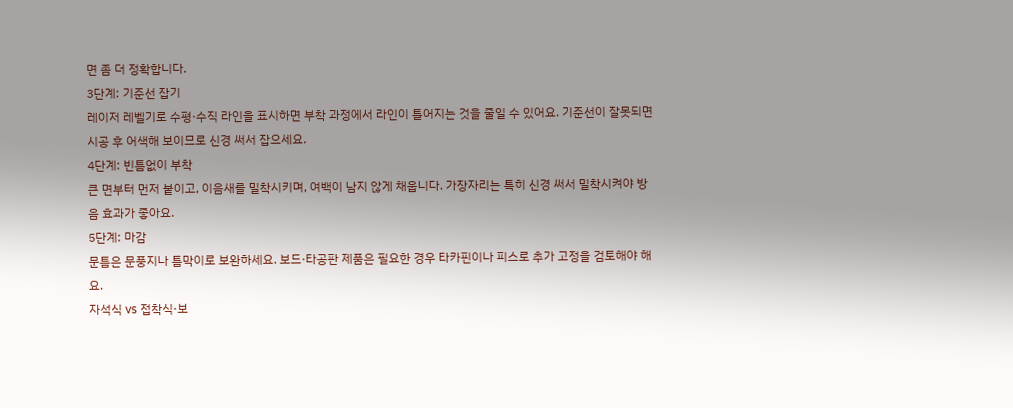면 좀 더 정확합니다.
3단계: 기준선 잡기
레이저 레벨기로 수평·수직 라인을 표시하면 부착 과정에서 라인이 틀어지는 것을 줄일 수 있어요. 기준선이 잘못되면 시공 후 어색해 보이므로 신경 써서 잡으세요.
4단계: 빈틈없이 부착
큰 면부터 먼저 붙이고, 이음새를 밀착시키며, 여백이 남지 않게 채웁니다. 가장자리는 특히 신경 써서 밀착시켜야 방음 효과가 좋아요.
5단계: 마감
문틈은 문풍지나 틈막이로 보완하세요. 보드·타공판 제품은 필요한 경우 타카핀이나 피스로 추가 고정을 검토해야 해요.
자석식 vs 접착식·보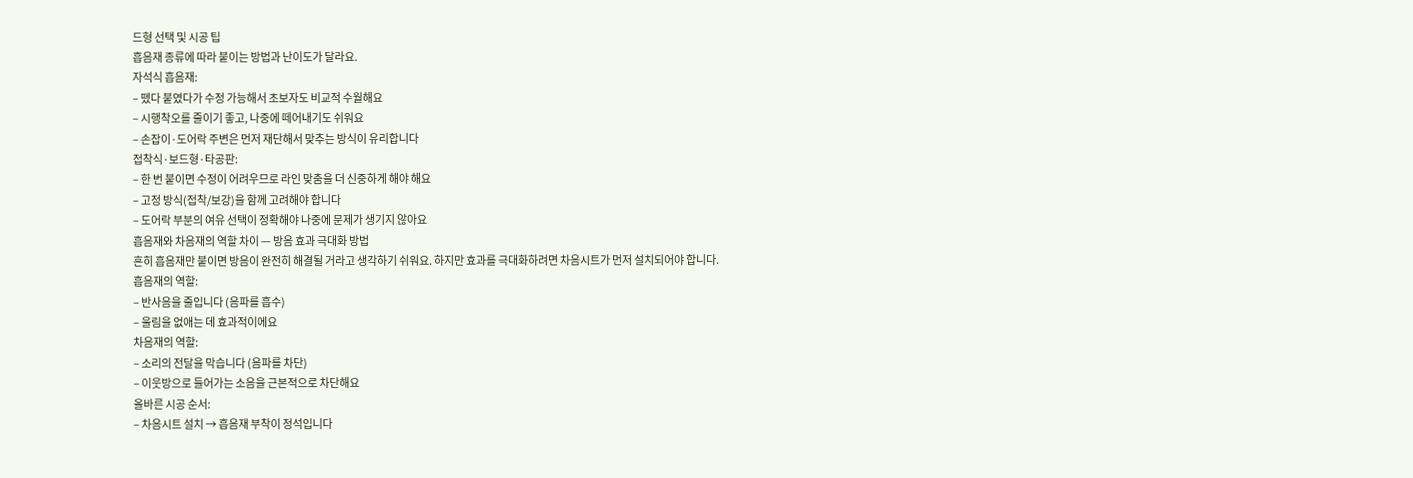드형 선택 및 시공 팁
흡음재 종류에 따라 붙이는 방법과 난이도가 달라요.
자석식 흡음재:
– 뗐다 붙였다가 수정 가능해서 초보자도 비교적 수월해요
– 시행착오를 줄이기 좋고, 나중에 떼어내기도 쉬워요
– 손잡이·도어락 주변은 먼저 재단해서 맞추는 방식이 유리합니다
접착식·보드형·타공판:
– 한 번 붙이면 수정이 어려우므로 라인 맞춤을 더 신중하게 해야 해요
– 고정 방식(접착/보강)을 함께 고려해야 합니다
– 도어락 부분의 여유 선택이 정확해야 나중에 문제가 생기지 않아요
흡음재와 차음재의 역할 차이 — 방음 효과 극대화 방법
흔히 흡음재만 붙이면 방음이 완전히 해결될 거라고 생각하기 쉬워요. 하지만 효과를 극대화하려면 차음시트가 먼저 설치되어야 합니다.
흡음재의 역할:
– 반사음을 줄입니다 (음파를 흡수)
– 울림을 없애는 데 효과적이에요
차음재의 역할:
– 소리의 전달을 막습니다 (음파를 차단)
– 이웃방으로 들어가는 소음을 근본적으로 차단해요
올바른 시공 순서:
– 차음시트 설치 → 흡음재 부착이 정석입니다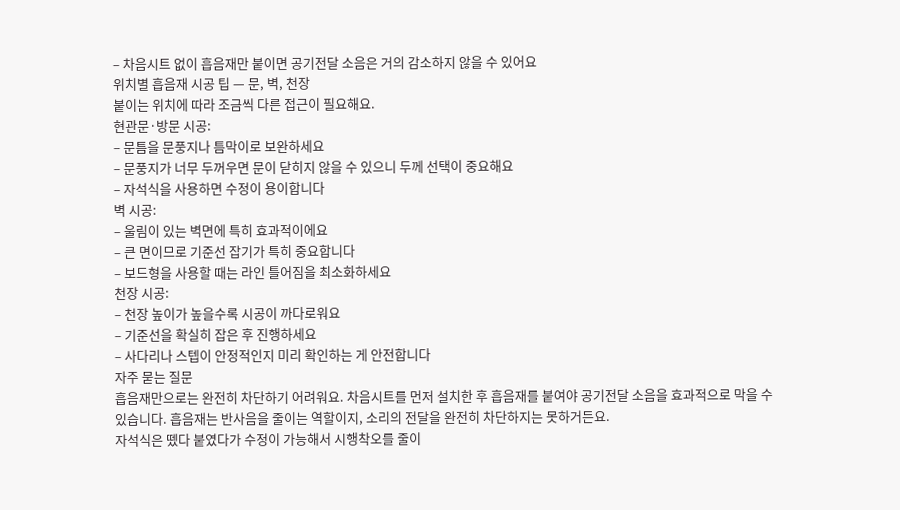– 차음시트 없이 흡음재만 붙이면 공기전달 소음은 거의 감소하지 않을 수 있어요
위치별 흡음재 시공 팁 — 문, 벽, 천장
붙이는 위치에 따라 조금씩 다른 접근이 필요해요.
현관문·방문 시공:
– 문틈을 문풍지나 틈막이로 보완하세요
– 문풍지가 너무 두꺼우면 문이 닫히지 않을 수 있으니 두께 선택이 중요해요
– 자석식을 사용하면 수정이 용이합니다
벽 시공:
– 울림이 있는 벽면에 특히 효과적이에요
– 큰 면이므로 기준선 잡기가 특히 중요합니다
– 보드형을 사용할 때는 라인 틀어짐을 최소화하세요
천장 시공:
– 천장 높이가 높을수록 시공이 까다로워요
– 기준선을 확실히 잡은 후 진행하세요
– 사다리나 스텝이 안정적인지 미리 확인하는 게 안전합니다
자주 묻는 질문
흡음재만으로는 완전히 차단하기 어려워요. 차음시트를 먼저 설치한 후 흡음재를 붙여야 공기전달 소음을 효과적으로 막을 수 있습니다. 흡음재는 반사음을 줄이는 역할이지, 소리의 전달을 완전히 차단하지는 못하거든요.
자석식은 뗐다 붙였다가 수정이 가능해서 시행착오를 줄이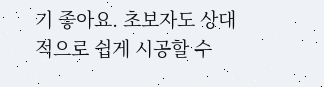기 좋아요. 초보자도 상대적으로 쉽게 시공할 수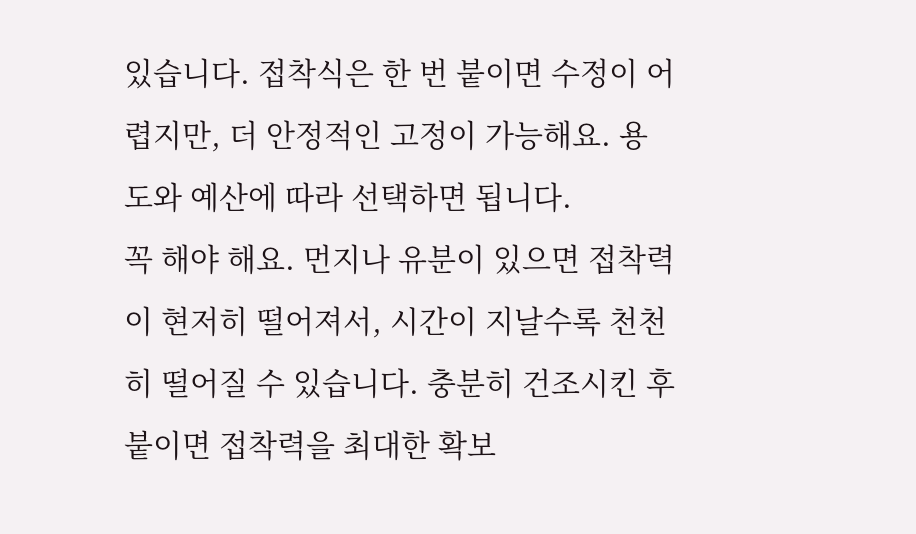있습니다. 접착식은 한 번 붙이면 수정이 어렵지만, 더 안정적인 고정이 가능해요. 용도와 예산에 따라 선택하면 됩니다.
꼭 해야 해요. 먼지나 유분이 있으면 접착력이 현저히 떨어져서, 시간이 지날수록 천천히 떨어질 수 있습니다. 충분히 건조시킨 후 붙이면 접착력을 최대한 확보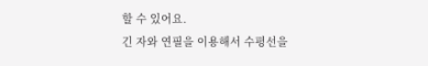할 수 있어요.
긴 자와 연필을 이용해서 수평선을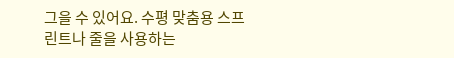그을 수 있어요. 수평 맞춤용 스프린트나 줄을 사용하는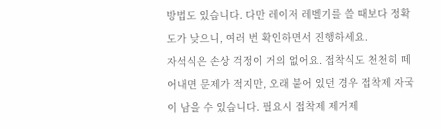방법도 있습니다. 다만 레이저 레벨기를 쓸 때보다 정확도가 낮으니, 여러 번 확인하면서 진행하세요.
자석식은 손상 걱정이 거의 없어요. 접착식도 천천히 떼어내면 문제가 적지만, 오래 붙어 있던 경우 접착제 자국이 남을 수 있습니다. 필요시 접착제 제거제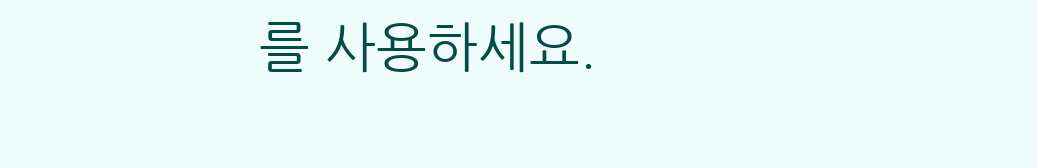를 사용하세요.